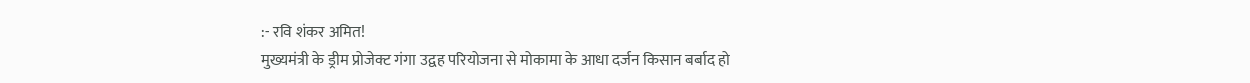:- रवि शंकर अमित!
मुख्यमंत्री के ड्रीम प्रोजेक्ट गंगा उद्वह परियोजना से मोकामा के आधा दर्जन किसान बर्बाद हो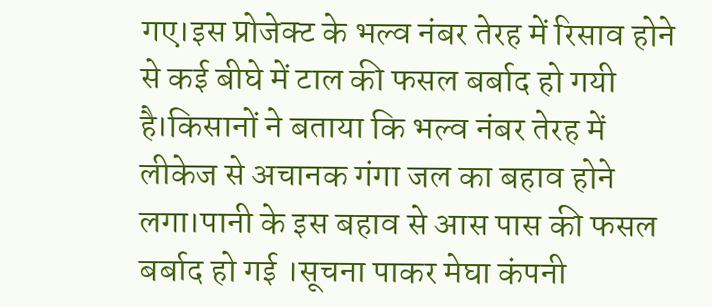गए।इस प्रोजेक्ट के भल्व नंबर तेरह में रिसाव होने से कई बीघे में टाल की फसल बर्बाद हो गयी है।किसानों ने बताया कि भल्व नंबर तेरह में लीकेज से अचानक गंगा जल का बहाव होने लगा।पानी के इस बहाव से आस पास की फसल बर्बाद हो गई ।सूचना पाकर मेघा कंपनी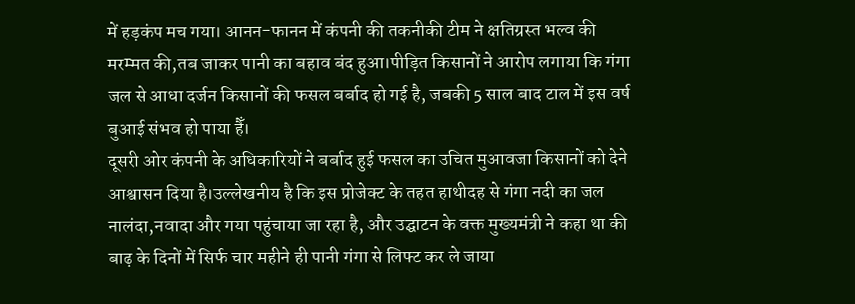में हड़कंप मच गया। आनन-फानन में कंपनी की तकनीकी टीम ने क्षतिग्रस्त भल्व की मरम्मत की,तब जाकर पानी का बहाव बंद हुआ।पीड़ित किसानों ने आरोप लगाया कि गंगा जल से आधा दर्जन किसानों की फसल बर्बाद हो गई है, जबकी 5 साल बाद टाल में इस वर्ष बुआई संभव हो पाया हैँ।
दूसरी ओर कंपनी के अधिकारियों ने बर्बाद हुई फसल का उचित मुआवजा किसानों को देने आश्वासन दिया है।उल्लेखनीय है कि इस प्रोजेक्ट के तहत हाथीदह से गंगा नदी का जल नालंदा,नवादा और गया पहुंचाया जा रहा है, और उद्घाटन के वक्त मुख्यमंत्री ने कहा था की बाढ़ के दिनों में सिर्फ चार महीने ही पानी गंगा से लिफ्ट कर ले जाया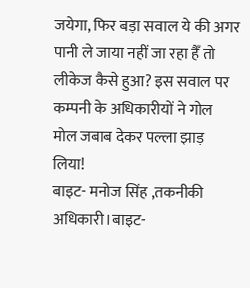जयेगा, फिर बड़ा सवाल ये की अगर पानी ले जाया नहीं जा रहा हैँ तो लीकेज कैसे हुआ? इस सवाल पर कम्पनी के अधिकारीयों ने गोल मोल जबाब देकर पल्ला झाड़ लिया!
बाइट- मनोज सिंह ,तकनीकी अधिकारी।बाइट-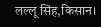लल्लू सिंह,किसान।